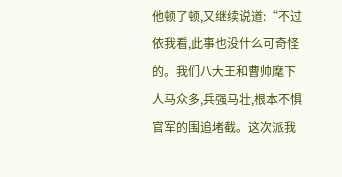他顿了顿,又继续说道:“不过依我看,此事也没什么可奇怪的。我们八大王和曹帅麾下人马众多,兵强马壮,根本不惧官军的围追堵截。这次派我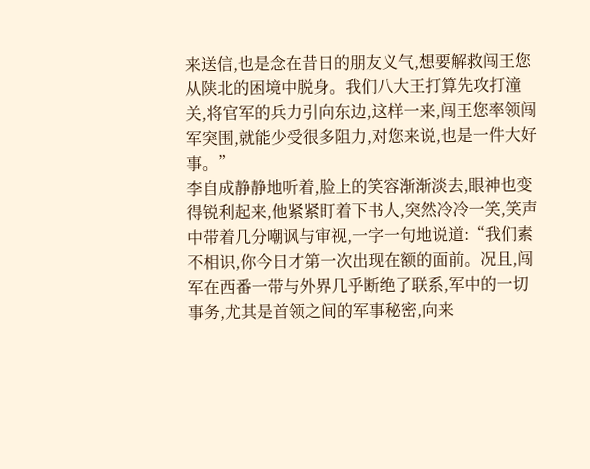来送信,也是念在昔日的朋友义气,想要解救闯王您从陕北的困境中脱身。我们八大王打算先攻打潼关,将官军的兵力引向东边,这样一来,闯王您率领闯军突围,就能少受很多阻力,对您来说,也是一件大好事。”
李自成静静地听着,脸上的笑容渐渐淡去,眼神也变得锐利起来,他紧紧盯着下书人,突然冷冷一笑,笑声中带着几分嘲讽与审视,一字一句地说道:“我们素不相识,你今日才第一次出现在额的面前。况且,闯军在西番一带与外界几乎断绝了联系,军中的一切事务,尤其是首领之间的军事秘密,向来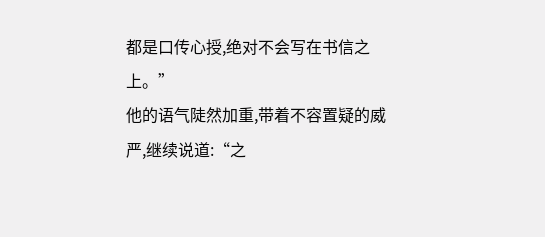都是口传心授,绝对不会写在书信之上。”
他的语气陡然加重,带着不容置疑的威严,继续说道:“之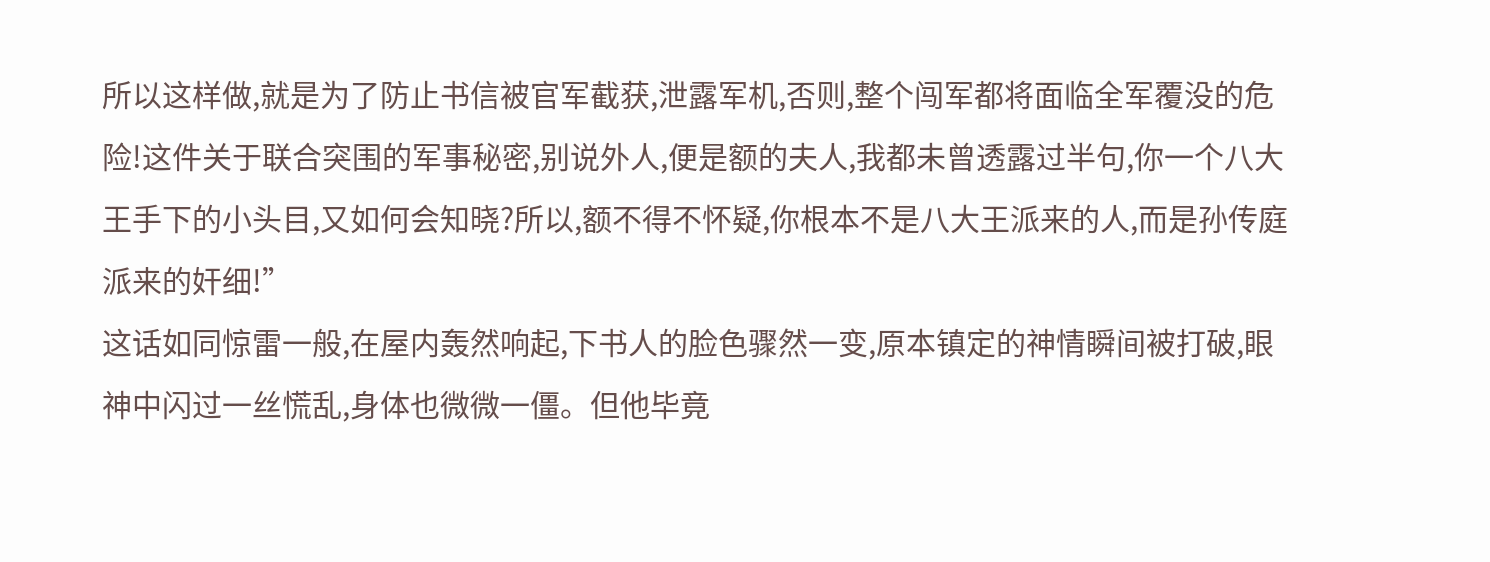所以这样做,就是为了防止书信被官军截获,泄露军机,否则,整个闯军都将面临全军覆没的危险!这件关于联合突围的军事秘密,别说外人,便是额的夫人,我都未曾透露过半句,你一个八大王手下的小头目,又如何会知晓?所以,额不得不怀疑,你根本不是八大王派来的人,而是孙传庭派来的奸细!”
这话如同惊雷一般,在屋内轰然响起,下书人的脸色骤然一变,原本镇定的神情瞬间被打破,眼神中闪过一丝慌乱,身体也微微一僵。但他毕竟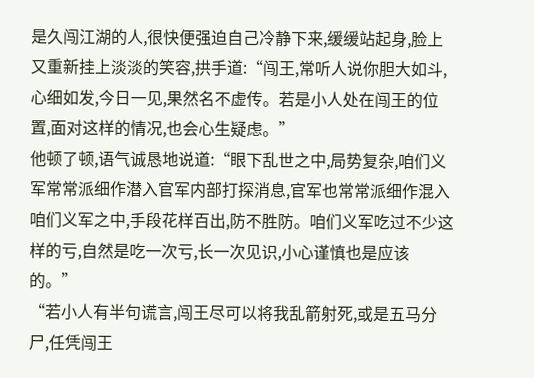是久闯江湖的人,很快便强迫自己冷静下来,缓缓站起身,脸上又重新挂上淡淡的笑容,拱手道:“闯王,常听人说你胆大如斗,心细如发,今日一见,果然名不虚传。若是小人处在闯王的位置,面对这样的情况,也会心生疑虑。”
他顿了顿,语气诚恳地说道:“眼下乱世之中,局势复杂,咱们义军常常派细作潜入官军内部打探消息,官军也常常派细作混入咱们义军之中,手段花样百出,防不胜防。咱们义军吃过不少这样的亏,自然是吃一次亏,长一次见识,小心谨慎也是应该的。”
“若小人有半句谎言,闯王尽可以将我乱箭射死,或是五马分尸,任凭闯王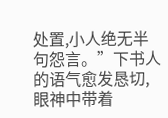处置,小人绝无半句怨言。”下书人的语气愈发恳切,眼神中带着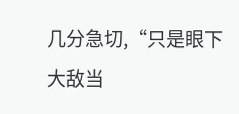几分急切,“只是眼下大敌当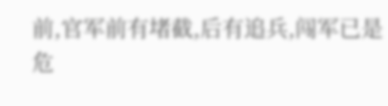前,官军前有堵截,后有追兵,闯军已是危